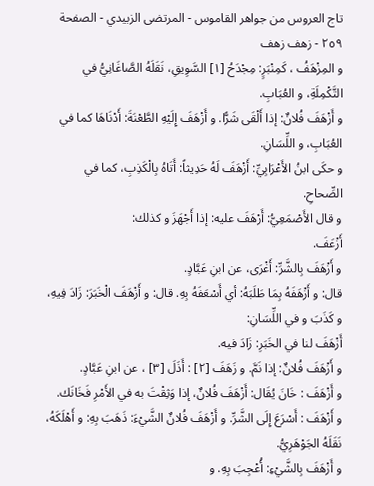تاج العروس من جواهر القاموس - المرتضى الزبيدي - الصفحة ٢٥٩ - زهف زهف
و المِزْهَفُ ، كَمِنْبَرٍ: مِجْدَحُ [١] السَّوِيقِ، نَقَلَهُ الصَّاغَانِيُّ في التَّكْمِلَةِ، و العُبَابِ.
و أَزْهَفَ فُلانٌ: إذا أَلْقَى شَرًّا. و أَزْهَفَ إِلَيْهِ الطَّعْنَةَ: أَدْنَاهَا كما في العُبَابِ، و اللِّسَانِ.
و حكَى ابنُ الأَعْرَابِيِّ: أَزْهَفَ لَهُ حَدِيثاً: أَتَاهُ بِالْكَذِبِ، كما في الصِّحاحِ.
و قال الأَصْمَعِيُّ: أَرْهَفَ عليه: إذا أَجْهَزَ و كذلك:
أَزْعَفَ.
و أَزْهَفَ بِالشَّرِّ: أَغْرَى، عن ابنِ عَبَّادٍ.
قال: و أَزْهَفَهُ بِمَا طَلَبَهُ: أي أَسْعَفَهُ بِهِ. قال: و أَزْهَفَ الْخَبَرَ: زَادَ فِيهِ، و كَذَبَ و في اللِّسَانِ:
أَزْهَفَ لنا في الخَبَرِ: زَادَ فيه.
و أَزْهَفَ فُلانٌ: إذا نَمَّ. و زَهَفَ [٢] : أَذَلَ [٣] ، عن ابنِ عَبَّادٍ.
و أَزْهَفَ : خَانَ يُقَال: أَزْهَفَ فُلانٌ، إذا وَثِقْتَ به في الأَمْرِ فَخَانَك.
و أَزْهَفَ : أَسْرَعَ إِلَى الشَّرِّ. و أَزْهَفَ فُلانٌ الشَّيْءَ: ذَهَبَ بِهِ: و أَهْلَكَهُ، نَقَلَهُ الجَوْهَرِيُّ.
و أَزْهَفَ بِالشَّيْءِ: أُعْجِبَ بِهِ. و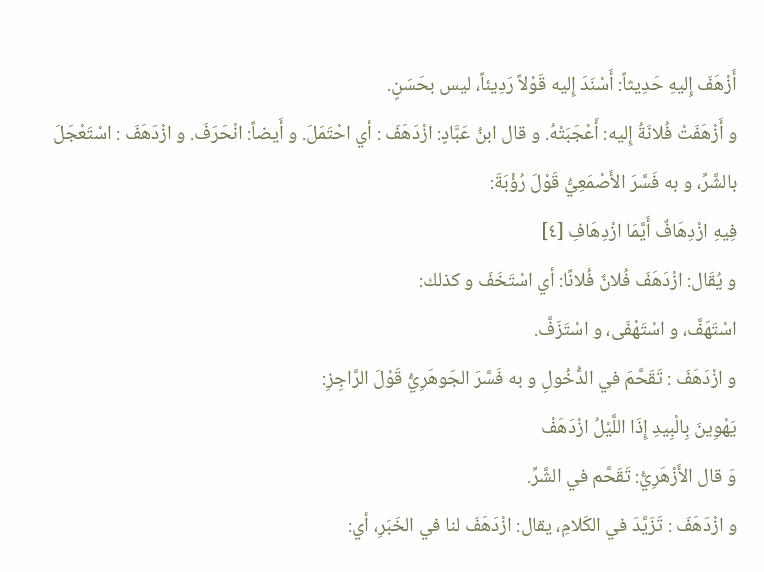أَزْهَفَ إِليهِ حَدِيثاً: أَسْنَدَ إِليه قَوْلاً رَدِيئاً، ليس بحَسَنٍ.
و أَزْهَفَتْ فُلانَةُ إِليه: أَعْجَبَتْهُ. و قال ابنُ عَبَّادٍ: ازْدَهَفَ : أي احْتَمَلَ. و أَيضاً: انْحَرَفَ. و ازْدَهَفَ : اسْتَعْجَلَ بالشَّرِّ، و به فَسَّرَ الأَصْمَعِيُّ قَوْلَ رُؤْبَةَ:
فِيهِ ازْدِهَافٌ أَيَّمَا ازْدِهَافِ [٤]
و يُقَال: ازْدَهَفَ فُلانٌ فُلانًا: أي اسْتَخَفَ و كذلك:
اسْتَهَفَّ، و اسْتَهْفَى، و اسْتَزَفَّ.
و ازْدَهَفَ : تَقَحَّمَ في الدُّخُولِ و به فَسَّرَ الجَوهَرِيُّ قَوْلَ الرَّاجِزِ:
يَهْوِينَ بِالْبِيدِ إِذَا اللَّيْلُ ازْدَهَفْ
وَ قال الأَزْهَرِيُّ: تَقَحَّم في الشَّرِّ.
و ازْدَهَفَ : تَزَيَّدَ في الكَلامِ، يقال: ازْدَهَفَ لنا في الخَبَرِ، أي: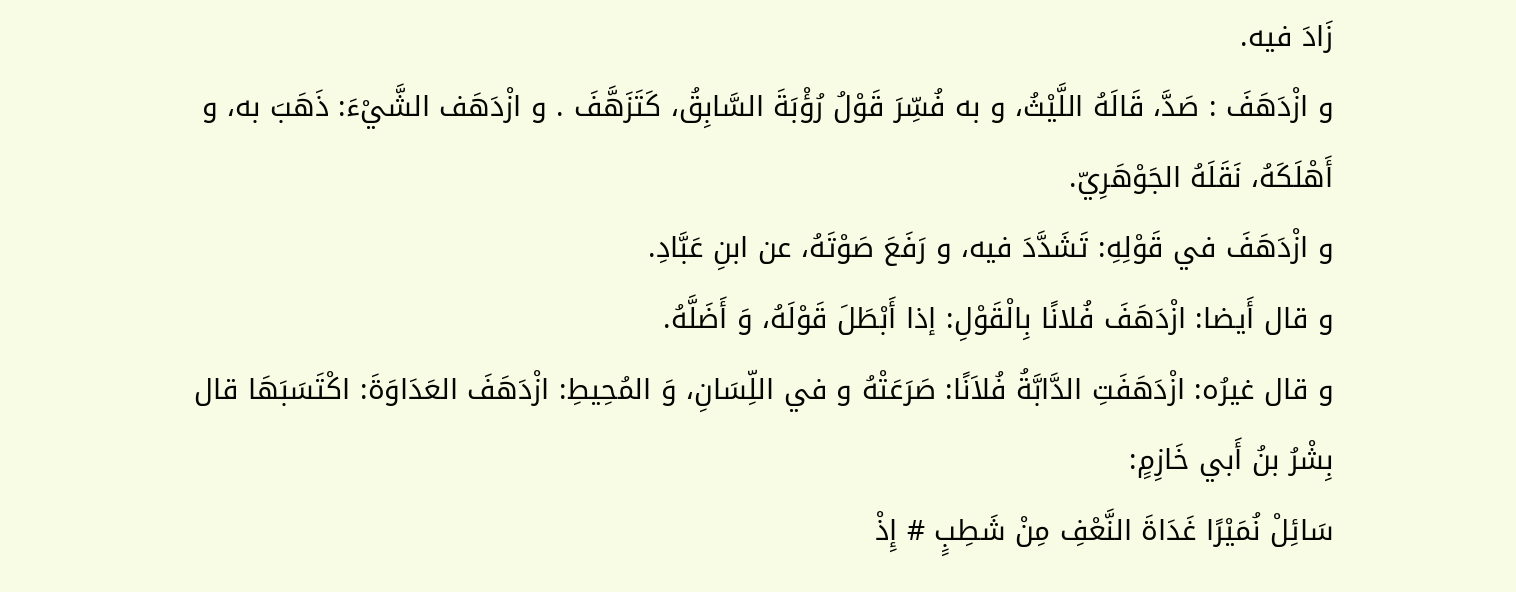زَادَ فيه.
و ازْدَهَفَ : صَدَّ، قَالَهُ اللَّيْثُ، و به فُسِّرَ قَوْلُ رُؤْبَةَ السَّابِقُ، كَتَزَهَّفَ . و ازْدَهَف الشَّيْءَ: ذَهَبَ به، و أَهْلَكَهُ، نَقَلَهُ الجَوْهَرِيّ.
و ازْدَهَفَ في قَوْلِهِ: تَشَدَّدَ فيه، و رَفَعَ صَوْتَهُ، عن ابنِ عَبَّادِ.
و قال أَيضا: ازْدَهَفَ فُلانًا بِالْقَوْلِ: إذا أَبْطَلَ قَوْلَهُ، وَ أَضَلَّهُ.
و قال غيرُه: ازْدَهَفَتِ الدَّابَّةُ فُلاَنًا: صَرَعَتْهُ و في اللِّسَانِ، وَ المُحِيطِ: ازْدَهَفَ العَدَاوَةَ: اكْتَسَبَهَا قال بِشْرُ بنُ أَبي خَازِمٍ:
سَائِلْ نُمَيْرًا غَدَاةَ النَّعْفِ مِنْ شَطِبٍ # إِذْ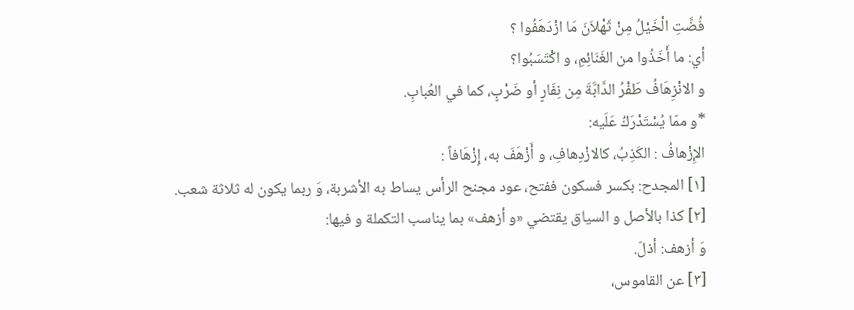فُضَّتِ الْخَيْلُ مِنْ ثَهْلاَنَ مَا ازْدَهَفُوا ؟
أي: ما أَخَذُوا من الغَنَائِمِ، و اكْتَسَبُوا؟
و الانْزِهَافُ طَفْرُ الدَّابَّةَ مِن نِفَارٍ أو ضَرْبٍ، كما في العُبابِ.
*و ممّا يُسْتَدْرَكُ عَلَيه:
الإِزْهافُ : الكَذِبُ، كالازْدِهافِ، و أَزْهَفَ به، إِزْهَافاً :
[١] المجدح: بكسر فسكون ففتح، عود مجنح الرأس يساط به الأشربة، وَ ربما يكون له ثلاثة شعب.
[٢] كذا بالأصل و السياق يقتضي «و أزهف» بما يناسب التكملة و فيها:
وَ أزهف: أذلّ.
[٣] عن القاموس،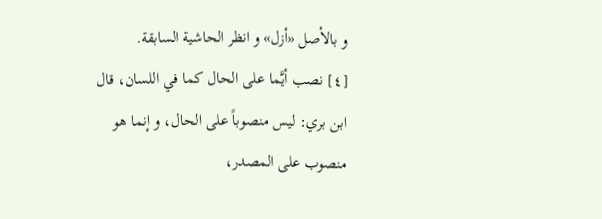و بالأصل «أزل» و انظر الحاشية السابقة.
[٤] نصب أيَّما على الحال كما في اللسان، قال ابن بري: ليس منصوباً على الحال، و إنما هو منصوب على المصدر،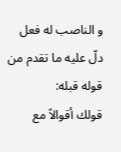و الناصب له فعل دلّ عليه ما تقدم من قوله قبله:
قولك أقوالاً مع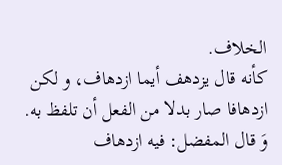الخلاف.
كأنه قال يزدهف أيما ازدهاف، و لكن ازدهافا صار بدلا من الفعل أن تلفظ به.
وَ قال المفضل: فيه ازدهاف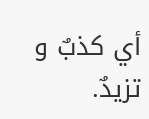أي كذبٌ و تزيدٌ.